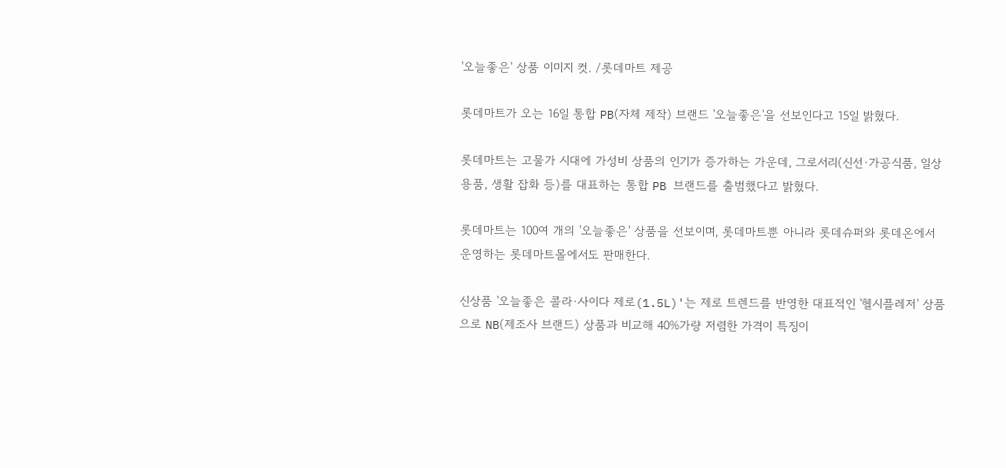'오늘좋은' 상품 이미지 컷. /롯데마트 제공

롯데마트가 오는 16일 통합 PB(자체 제작) 브랜드 '오늘좋은'을 선보인다고 15일 밝혔다.

롯데마트는 고물가 시대에 가성비 상품의 인기가 증가하는 가운데, 그로서리(신선·가공식품, 일상용품, 생활 잡화 등)를 대표하는 통합 PB 브랜드를 출범했다고 밝혔다.

롯데마트는 100여 개의 '오늘좋은' 상품을 선보이며, 롯데마트뿐 아니라 롯데슈퍼와 롯데온에서 운영하는 롯데마트몰에서도 판매한다.

신상품 '오늘좋은 콜라·사이다 제로(1.5L)'는 제로 트렌드를 반영한 대표적인 '헬시플레저' 상품으로 NB(제조사 브랜드) 상품과 비교해 40%가량 저렴한 가격이 특징이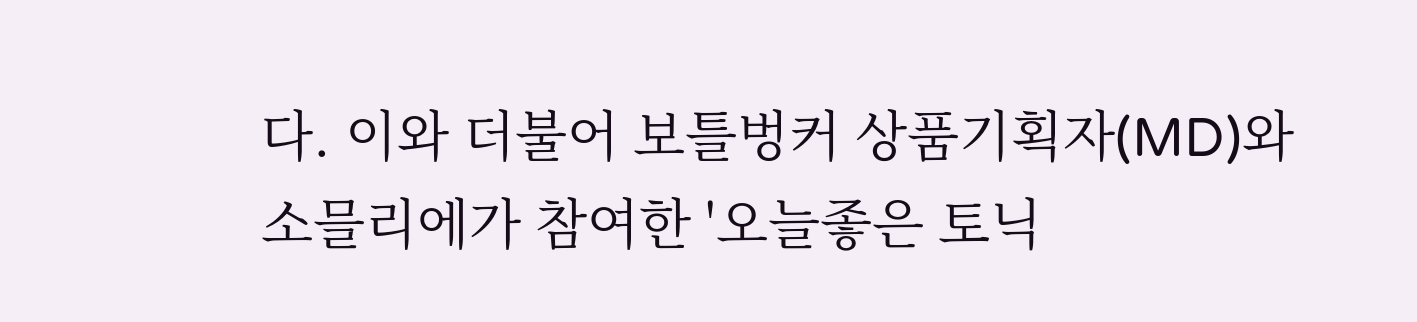다. 이와 더불어 보틀벙커 상품기획자(MD)와 소믈리에가 참여한 '오늘좋은 토닉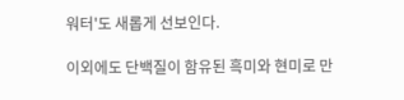워터'도 새롭게 선보인다.

이외에도 단백질이 함유된 흑미와 현미로 만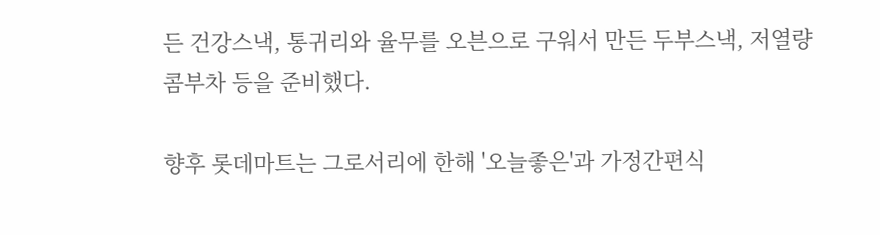든 건강스낵, 통귀리와 율무를 오븐으로 구워서 만든 두부스낵, 저열량 콤부차 등을 준비했다.

향후 롯데마트는 그로서리에 한해 '오늘좋은'과 가정간편식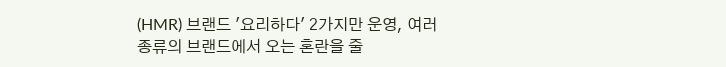(HMR) 브랜드 '요리하다' 2가지만 운영, 여러 종류의 브랜드에서 오는 혼란을 줄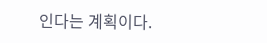인다는 계획이다.